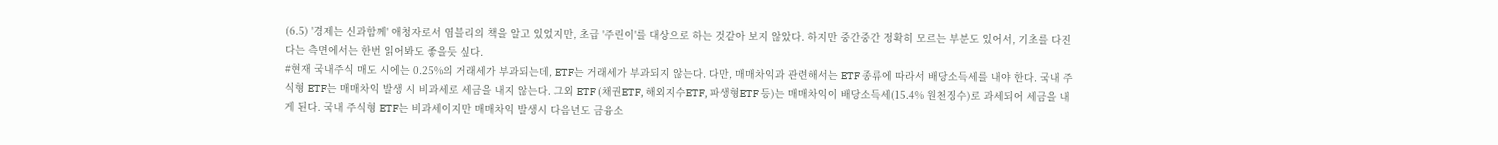(6.5) '경제는 신과함께' 애청자로서 염블리의 책을 알고 있었지만, 초급 '주린이'를 대상으로 하는 것같아 보지 않았다. 하지만 중간중간 정확히 모르는 부분도 있어서, 기초를 다진다는 측면에서는 한번 읽어봐도 좋을듯 싶다.
#현재 국내주식 매도 시에는 0.25%의 거래세가 부과되는데, ETF는 거래세가 부과되지 않는다. 다만, 매매차익과 관련해서는 ETF 종류에 따라서 배당소득세를 내야 한다. 국내 주식형 ETF는 매매차익 발생 시 비과세로 세금을 내지 않는다. 그외 ETF (채권ETF, 해외지수ETF, 파생형ETF 등)는 매매차익이 배당소득세(15.4% 원천징수)로 과세되어 세금을 내게 된다. 국내 주식형 ETF는 비과세이지만 매매차익 발생시 다음년도 금융소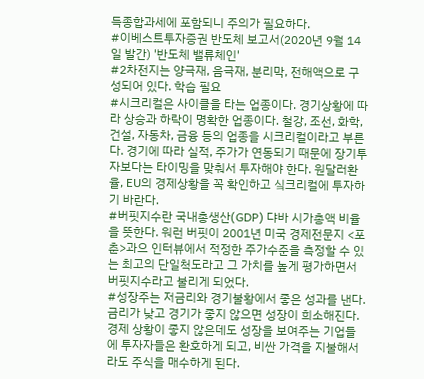득종합과세에 포함되니 주의가 필요하다.
#이베스트투자증권 반도체 보고서(2020년 9월 14일 발간) '반도체 밸류체인'
#2차전지는 양극재, 음극재, 분리막, 전해액으로 구성되어 있다. 학습 필요
#시크리컬은 사이클을 타는 업종이다. 경기상황에 따라 상승과 하락이 명확한 업종이다. 철강, 조선, 화학, 건설, 자동차, 금융 등의 업종을 시크리컬이라고 부른다. 경기에 따라 실적, 주가가 연동되기 때문에 장기투자보다는 타이밍을 맞춰서 투자해야 한다. 원달러환율, EU의 경제상황을 꼭 확인하고 싴크리컬에 투자하기 바란다.
#버핏지수란 국내총생산(GDP) 댜바 시가총액 비율을 뜻한다. 워런 버핏이 2001년 미국 경제전문지 <포춘>과으 인터뷰에서 적정한 주가수준을 측정할 수 있는 최고의 단일척도라고 그 가치를 높게 평가하면서 버핏지수라고 불리게 되었다.
#성장주는 저금리와 경기불황에서 좋은 성과를 낸다. 금리가 낮고 경기가 좋지 않으면 성장이 희소해진다. 경제 상황이 좋지 않은데도 성장을 보여주는 기업들에 투자자들은 환호하게 되고, 비싼 가격을 지불해서라도 주식을 매수하게 된다.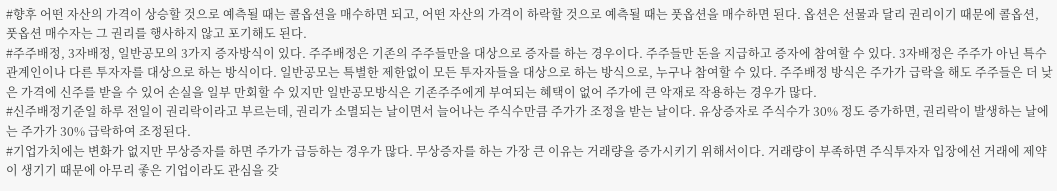#향후 어떤 자산의 가격이 상승할 것으로 예측될 때는 콜옵션을 매수하면 되고, 어떤 자산의 가격이 하락할 것으로 예측될 때는 풋옵션을 매수하면 된다. 옵션은 선물과 달리 권리이기 때문에 콜옵션, 풋옵션 매수자는 그 권리를 행사하지 않고 포기해도 된다.
#주주배정, 3자배정, 일반공모의 3가지 증자방식이 있다. 주주배정은 기존의 주주들만을 대상으로 증자를 하는 경우이다. 주주들만 돈을 지급하고 증자에 참여할 수 있다. 3자배정은 주주가 아닌 특수관계인이나 다른 투자자를 대상으로 하는 방식이다. 일반공모는 특별한 제한없이 모든 투자자들을 대상으로 하는 방식으로, 누구나 참여할 수 있다. 주주배정 방식은 주가가 급락을 해도 주주들은 더 낮은 가격에 신주를 받을 수 있어 손실을 일부 만회할 수 있지만 일반공모방식은 기존주주에게 부여되는 혜택이 없어 주가에 큰 악재로 작용하는 경우가 많다.
#신주배정기준일 하루 전일이 권리락이라고 부르는데, 권리가 소멸되는 날이면서 늘어나는 주식수만큼 주가가 조정을 받는 날이다. 유상증자로 주식수가 30% 정도 증가하면, 권리락이 발생하는 날에는 주가가 30% 급락하여 조정된다.
#기업가치에는 변화가 없지만 무상증자를 하면 주가가 급등하는 경우가 많다. 무상증자를 하는 가장 큰 이유는 거래량을 증가시키기 위해서이다. 거래량이 부족하면 주식투자자 입장에선 거래에 제약이 생기기 때문에 아무리 좋은 기업이라도 관심을 갖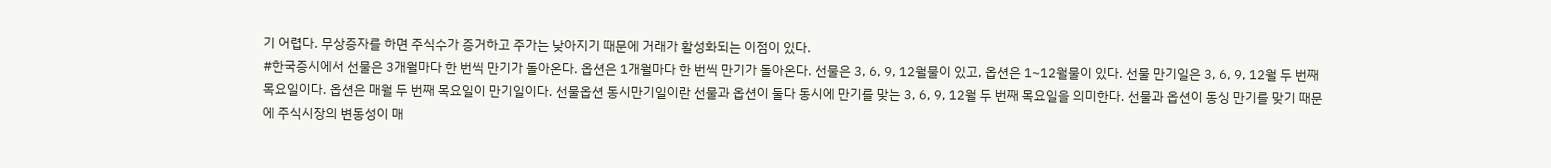기 어렵다. 무상증자를 하면 주식수가 증거하고 주가는 낮아지기 때문에 거래가 활성화되는 이점이 있다.
#한국증시에서 선물은 3개월마다 한 번씩 만기가 돌아온다. 옵션은 1개월마다 한 번씩 만기가 돌아온다. 선물은 3, 6, 9, 12월물이 있고, 옵션은 1~12월물이 있다. 선물 만기일은 3, 6, 9, 12월 두 번째 목요일이다. 옵션은 매월 두 번째 목요일이 만기일이다. 선물옵션 동시만기일이란 선물과 옵션이 둘다 동시에 만기를 맞는 3, 6, 9, 12월 두 번째 목요일을 의미한다. 선물과 옵션이 동싱 만기를 맞기 때문에 주식시장의 변동성이 매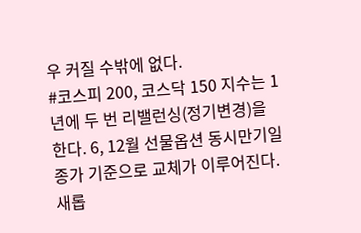우 커질 수밖에 없다.
#코스피 200, 코스닥 150 지수는 1년에 두 번 리밸런싱(정기변경)을 한다. 6, 12월 선물옵션 동시만기일 종가 기준으로 교체가 이루어진다. 새롭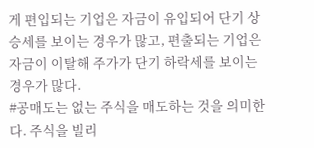게 편입되는 기업은 자금이 유입되어 단기 상승세를 보이는 경우가 많고, 편출되는 기업은 자금이 이탈해 주가가 단기 하락세를 보이는 경우가 많다.
#공매도는 없는 주식을 매도하는 것을 의미한다. 주식을 빌리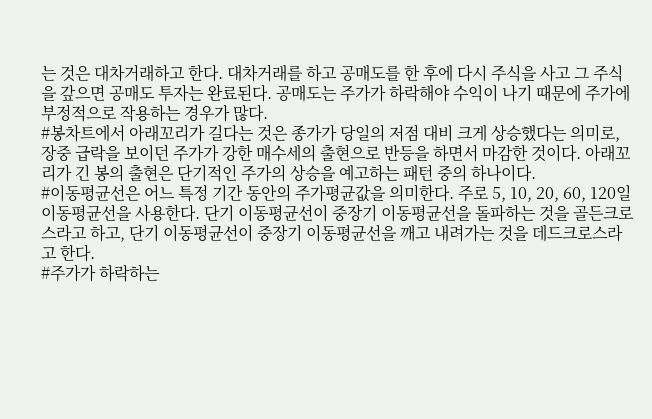는 것은 대차거래하고 한다. 대차거래를 하고 공매도를 한 후에 다시 주식을 사고 그 주식을 갚으면 공매도 투자는 완료된다. 공매도는 주가가 하락해야 수익이 나기 때문에 주가에 부정적으로 작용하는 경우가 많다.
#봉차트에서 아래꼬리가 길다는 것은 종가가 당일의 저점 대비 크게 상승했다는 의미로, 장중 급락을 보이던 주가가 강한 매수세의 출현으로 반등을 하면서 마감한 것이다. 아래꼬리가 긴 봉의 출현은 단기적인 주가의 상승을 예고하는 패턴 중의 하나이다.
#이동평균선은 어느 특정 기간 동안의 주가평균값을 의미한다. 주로 5, 10, 20, 60, 120일 이동평균선을 사용한다. 단기 이동평균선이 중장기 이동평균선을 돌파하는 것을 골든크로스라고 하고, 단기 이동평균선이 중장기 이동평균선을 깨고 내려가는 것을 데드크로스라고 한다.
#주가가 하락하는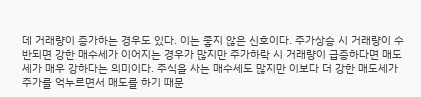데 거래량이 증가하는 경우도 있다. 이는 좋지 않은 신호이다. 주가상승 시 거래량이 수반되면 강한 매수세가 이어지는 경우가 많지만 주가하락 시 거래량이 급증하다면 매도세가 매우 강하다는 의미이다. 주식을 사는 매수세도 많지만 이보다 더 강한 매도세가 주가를 억누르면서 매도를 하기 때문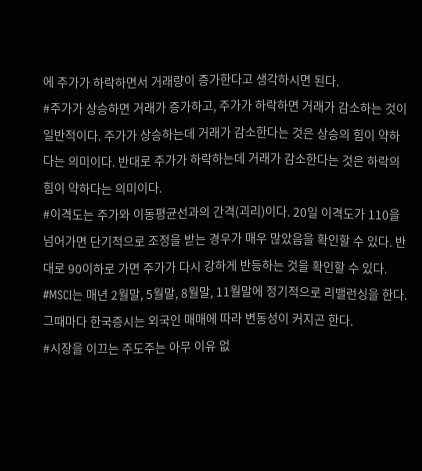에 주가가 하락하면서 거래량이 증가한다고 생각하시면 된다.
#주가가 상승하면 거래가 증가하고, 주가가 하락하면 거래가 감소하는 것이 일반적이다. 주가가 상승하는데 거래가 감소한다는 것은 상승의 힘이 약하다는 의미이다. 반대로 주가가 하락하는데 거래가 감소한다는 것은 하락의 힘이 약하다는 의미이다.
#이격도는 주가와 이동평균선과의 간격(괴리)이다. 20일 이격도가 110을 넘어가면 단기적으로 조정을 받는 경우가 매우 많았음을 확인할 수 있다. 반대로 90이하로 가면 주가가 다시 강하게 반등하는 것을 확인할 수 있다.
#MSCI는 매년 2월말, 5월말, 8월말, 11월말에 정기적으로 리밸런싱을 한다. 그때마다 한국증시는 외국인 매매에 따라 변동성이 커지곤 한다.
#시장을 이끄는 주도주는 아무 이유 없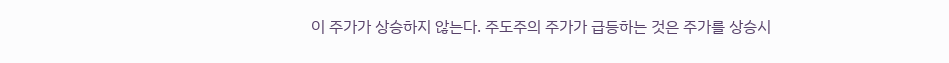이 주가가 상승하지 않는다. 주도주의 주가가 급등하는 것은 주가를 상승시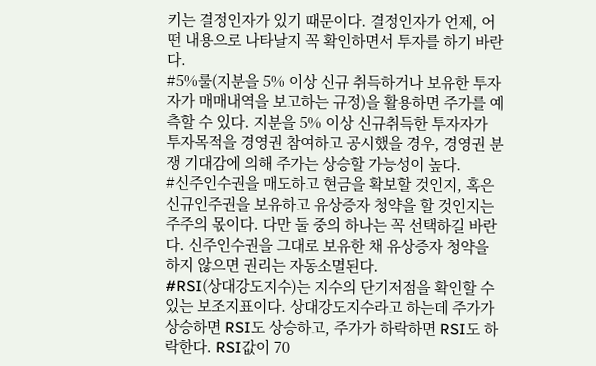키는 결정인자가 있기 때문이다. 결정인자가 언제, 어떤 내용으로 나타날지 꼭 확인하면서 투자를 하기 바란다.
#5%룰(지분을 5% 이상 신규 취득하거나 보유한 투자자가 매매내역을 보고하는 규정)을 활용하면 주가를 예측할 수 있다. 지분을 5% 이상 신규취득한 투자자가 투자목적을 경영권 참여하고 공시했을 경우, 경영권 분쟁 기대감에 의해 주가는 상승할 가능성이 높다.
#신주인수권을 매도하고 현금을 확보할 것인지, 혹은 신규인주권을 보유하고 유상증자 청약을 할 것인지는 주주의 몫이다. 다만 둘 중의 하나는 꼭 선택하길 바란다. 신주인수권을 그대로 보유한 채 유상증자 청약을 하지 않으면 권리는 자동소멸된다.
#RSI(상대강도지수)는 지수의 단기저점을 확인할 수 있는 보조지표이다. 상대강도지수라고 하는데 주가가 상승하면 RSI도 상승하고, 주가가 하락하면 RSI도 하락한다. RSI값이 70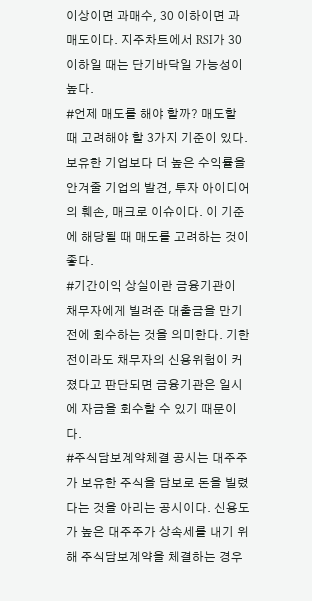이상이면 과매수, 30 이하이면 과매도이다. 지주차트에서 RSI가 30 이하일 때는 단기바닥일 가능성이 높다.
#언제 매도를 해야 할까? 매도할 때 고려해야 할 3가지 기준이 있다. 보유한 기업보다 더 높은 수익률을 안겨줄 기업의 발견, 투자 아이디어의 훼손, 매크로 이슈이다. 이 기준에 해당될 때 매도를 고려하는 것이 좋다.
#기간이익 상실이란 금융기관이 채무자에게 빌려준 대출금을 만기 전에 회수하는 것을 의미한다. 기한 전이라도 채무자의 신용위험이 커졌다고 판단되면 금융기관은 일시에 자금을 회수할 수 있기 때문이다.
#주식담보계약체결 공시는 대주주가 보유한 주식을 담보로 돈을 빌렸다는 것을 아리는 공시이다. 신용도가 높은 대주주가 상속세를 내기 위해 주식담보계약을 체결하는 경우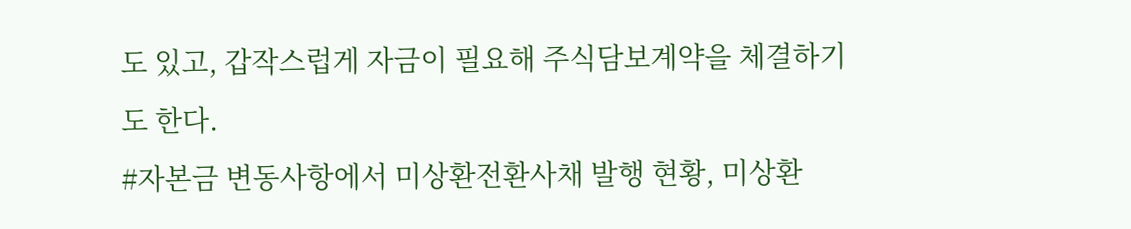도 있고, 갑작스럽게 자금이 필요해 주식담보계약을 체결하기도 한다.
#자본금 변동사항에서 미상환전환사채 발행 현황, 미상환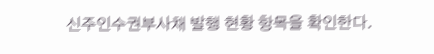신주인수권부사채 발행 현황 항목을 확인한다.